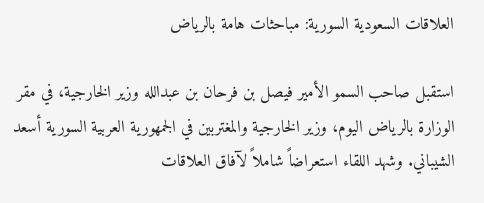العلاقات السعودية السورية: مباحثات هامة بالرياض

استقبل صاحب السمو الأمير فيصل بن فرحان بن عبدالله وزير الخارجية، في مقر الوزارة بالرياض اليوم، وزير الخارجية والمغتربين في الجمهورية العربية السورية أسعد الشيباني. وشهد اللقاء استعراضاً شاملاً لآفاق العلاقات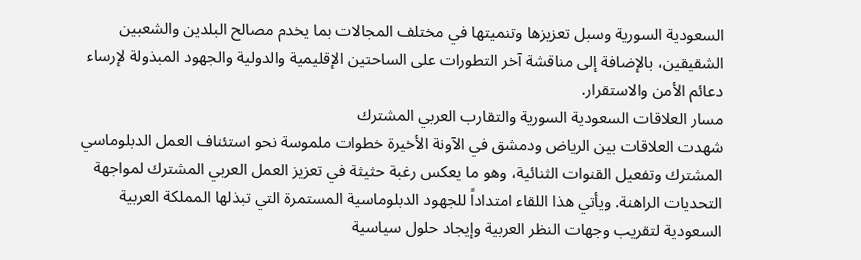السعودية السورية وسبل تعزيزها وتنميتها في مختلف المجالات بما يخدم مصالح البلدين والشعبين الشقيقين، بالإضافة إلى مناقشة آخر التطورات على الساحتين الإقليمية والدولية والجهود المبذولة لإرساء دعائم الأمن والاستقرار.
مسار العلاقات السعودية السورية والتقارب العربي المشترك
شهدت العلاقات بين الرياض ودمشق في الآونة الأخيرة خطوات ملموسة نحو استئناف العمل الدبلوماسي المشترك وتفعيل القنوات الثنائية، وهو ما يعكس رغبة حثيثة في تعزيز العمل العربي المشترك لمواجهة التحديات الراهنة. ويأتي هذا اللقاء امتداداً للجهود الدبلوماسية المستمرة التي تبذلها المملكة العربية السعودية لتقريب وجهات النظر العربية وإيجاد حلول سياسية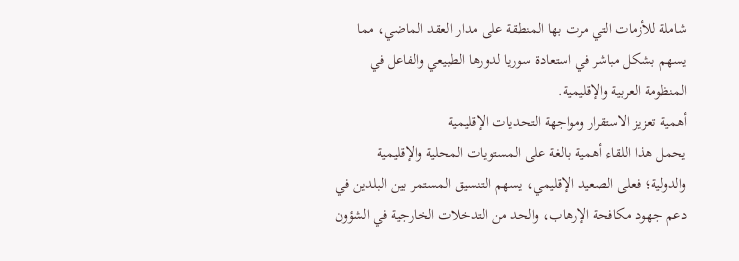شاملة للأزمات التي مرت بها المنطقة على مدار العقد الماضي، مما يسهم بشكل مباشر في استعادة سوريا لدورها الطبيعي والفاعل في المنظومة العربية والإقليمية.
أهمية تعزيز الاستقرار ومواجهة التحديات الإقليمية
يحمل هذا اللقاء أهمية بالغة على المستويات المحلية والإقليمية والدولية؛ فعلى الصعيد الإقليمي، يسهم التنسيق المستمر بين البلدين في دعم جهود مكافحة الإرهاب، والحد من التدخلات الخارجية في الشؤون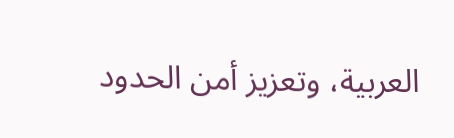العربية، وتعزيز أمن الحدود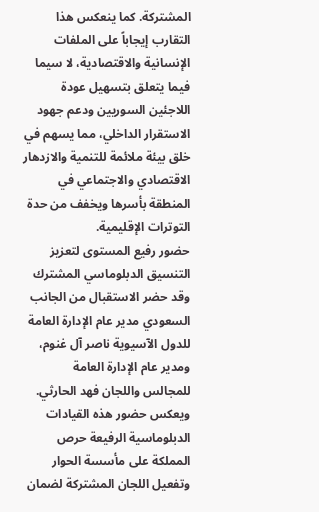المشتركة. كما ينعكس هذا التقارب إيجاباً على الملفات الإنسانية والاقتصادية، لا سيما فيما يتعلق بتسهيل عودة اللاجئين السوريين ودعم جهود الاستقرار الداخلي، مما يسهم في خلق بيئة ملائمة للتنمية والازدهار الاقتصادي والاجتماعي في المنطقة بأسرها ويخفف من حدة التوترات الإقليمية.
حضور رفيع المستوى لتعزيز التنسيق الدبلوماسي المشترك
وقد حضر الاستقبال من الجانب السعودي مدير عام الإدارة العامة للدول الآسيوية ناصر آل غنوم، ومدير عام الإدارة العامة للمجالس واللجان فهد الحارثي. ويعكس حضور هذه القيادات الدبلوماسية الرفيعة حرص المملكة على مأسسة الحوار وتفعيل اللجان المشتركة لضمان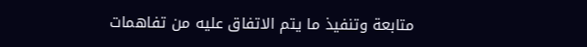متابعة وتنفيذ ما يتم الاتفاق عليه من تفاهمات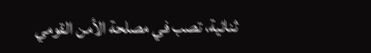ثنائية، تصب في مصلحة الأمن القومي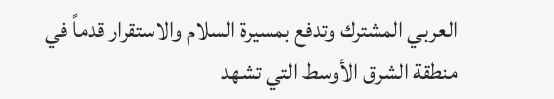العربي المشترك وتدفع بمسيرة السلام والاستقرار قدماً في منطقة الشرق الأوسط التي تشهد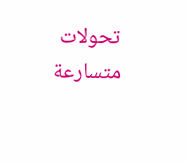تحولات متسارعة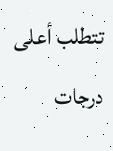تتطلب أعلى درجات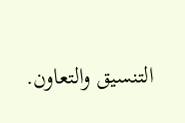التنسيق والتعاون.